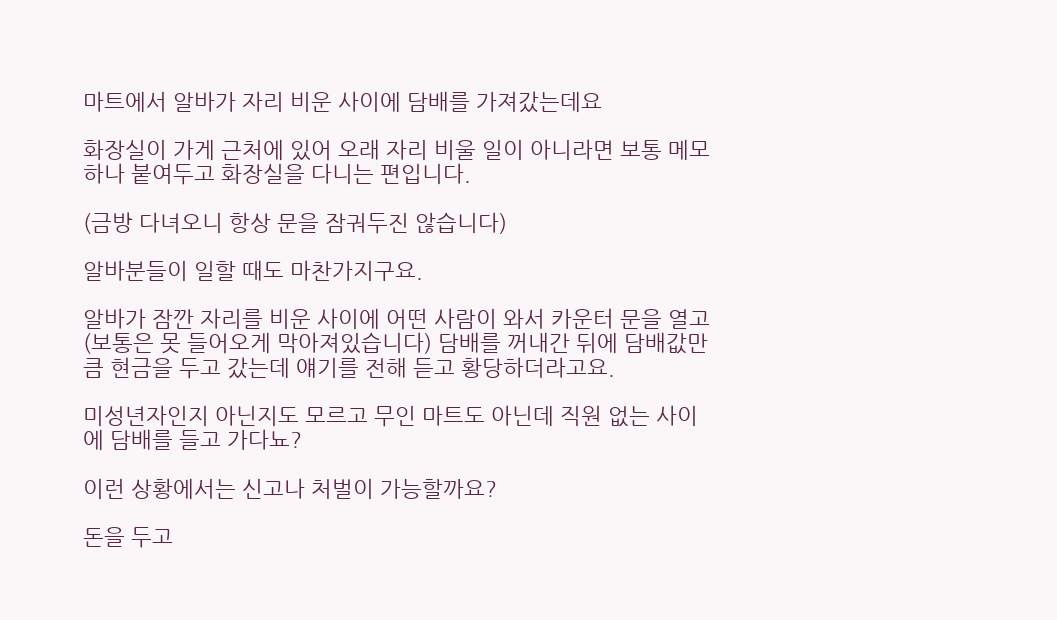마트에서 알바가 자리 비운 사이에 담배를 가져갔는데요

화장실이 가게 근처에 있어 오래 자리 비울 일이 아니라면 보통 메모 하나 붙여두고 화장실을 다니는 편입니다.

(금방 다녀오니 항상 문을 잠궈두진 않습니다)

알바분들이 일할 때도 마찬가지구요.

알바가 잠깐 자리를 비운 사이에 어떤 사람이 와서 카운터 문을 열고 (보통은 못 들어오게 막아져있습니다) 담배를 꺼내간 뒤에 담배값만큼 현금을 두고 갔는데 얘기를 전해 듣고 황당하더라고요.

미성년자인지 아닌지도 모르고 무인 마트도 아닌데 직원 없는 사이에 담배를 들고 가다뇨?

이런 상황에서는 신고나 처벌이 가능할까요?

돈을 두고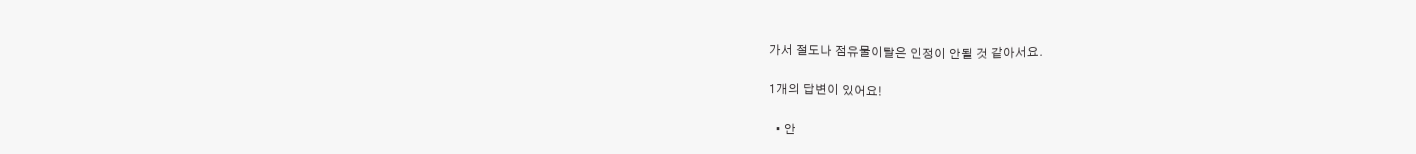가서 절도나 점유물이탈은 인정이 안될 것 같아서요.

1개의 답변이 있어요!

  • 안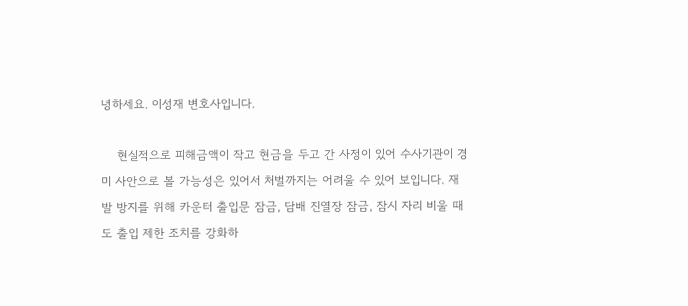녕하세요. 이성재 변호사입니다.

    현실적으로 피해금액이 작고 현금을 두고 간 사정이 있어 수사기관이 경미 사안으로 볼 가능성은 있어서 처벌까지는 어려울 수 있어 보입니다. 재발 방지를 위해 카운터 출입문 잠금, 담배 진열장 잠금, 잠시 자리 비울 때도 출입 제한 조치를 강화하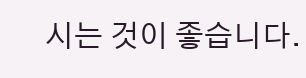시는 것이 좋습니다.